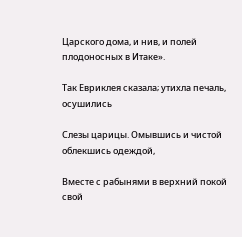Царского дома, и нив, и полей плодоносных в Итаке».

Так Евриклея сказала; утихла печаль, осушились

Слезы царицы. Омывшись и чистой облекшись одеждой,

Вместе с рабынями в верхний покой свой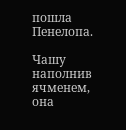пошла Пенелопа.

Чашу наполнив ячменем, она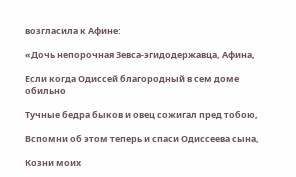возгласила к Афине:

«Дочь непорочная Зевса-эгидодержавца, Афина,

Если когда Одиссей благородный в сем доме обильно

Тучные бедра быков и овец сожигал пред тобою,

Вспомни об этом теперь и спаси Одиссеева сына,

Козни моих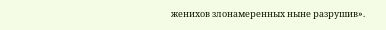женихов злонамеренных ныне разрушив».